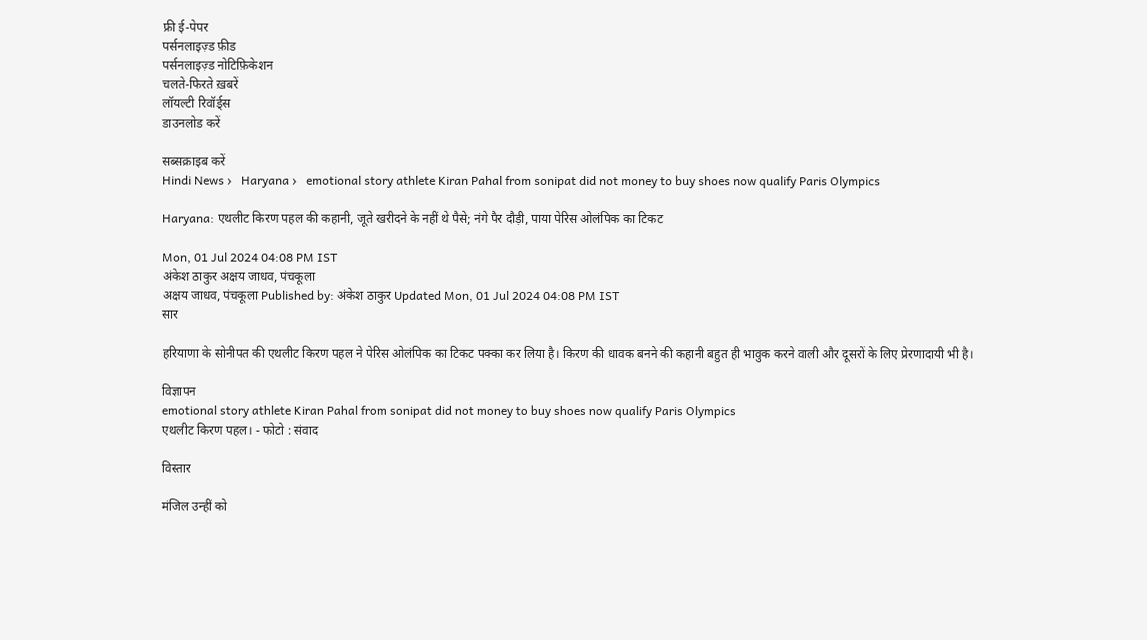फ्री ई-पेपर
पर्सनलाइज़्ड फ़ीड
पर्सनलाइज़्ड नोटिफ़िकेशन
चलते-फिरते ख़बरें
लॉयल्टी रिवॉर्ड्स
डाउनलोड करें

सब्सक्राइब करें
Hindi News ›   Haryana ›   emotional story athlete Kiran Pahal from sonipat did not money to buy shoes now qualify Paris Olympics

Haryana: एथलीट किरण पहल की कहानी, जूते खरीदने के नहीं थे पैसे; नंगे पैर दौड़ी, पाया पेरिस ओलंपिक का टिकट

Mon, 01 Jul 2024 04:08 PM IST
अंकेश ठाकुर अक्षय जाधव, पंचकूला
अक्षय जाधव, पंचकूला Published by: अंकेश ठाकुर Updated Mon, 01 Jul 2024 04:08 PM IST
सार

हरियाणा के सोनीपत की एथलीट किरण पहल ने पेरिस ओलंपिक का टिकट पक्का कर लिया है। किरण की धावक बनने की कहानी बहुत ही भावुक करने वाली और दूसरों के लिए प्रेरणादायी भी है।

विज्ञापन
emotional story athlete Kiran Pahal from sonipat did not money to buy shoes now qualify Paris Olympics
एथलीट किरण पहल। - फोटो : संवाद

विस्तार

मंजिल उन्हीं को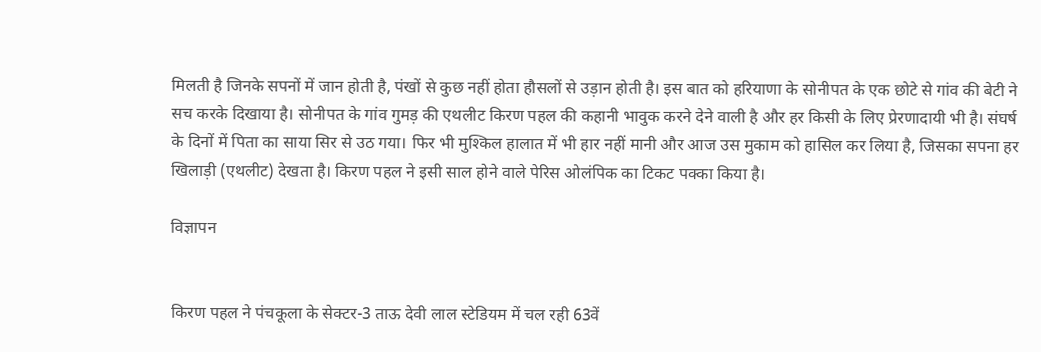मिलती है जिनके सपनों में जान होती है, पंखों से कुछ नहीं होता हौसलों से उड़ान होती है। इस बात को हरियाणा के सोनीपत के एक छोटे से गांव की बेटी ने सच करके दिखाया है। सोनीपत के गांव गुमड़ की एथलीट किरण पहल की कहानी भावुक करने देने वाली है और हर किसी के लिए प्रेरणादायी भी है। संघर्ष के दिनों में पिता का साया सिर से उठ गया। फिर भी मुश्किल हालात में भी हार नहीं मानी और आज उस मुकाम को हासिल कर लिया है, जिसका सपना हर खिलाड़ी (एथलीट) देखता है। किरण पहल ने इसी साल होने वाले पेरिस ओलंपिक का टिकट पक्का किया है।

विज्ञापन


किरण पहल ने पंचकूला के सेक्टर-3 ताऊ देवी लाल स्टेडियम में चल रही 63वें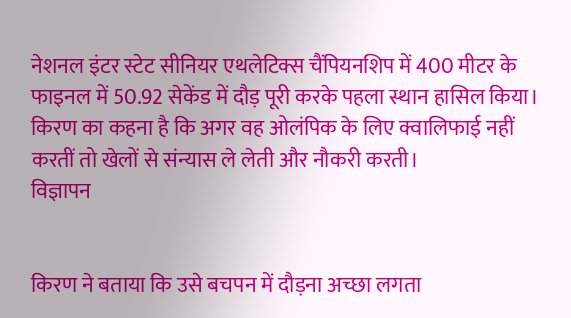नेशनल इंटर स्टेट सीनियर एथलेटिक्स चैंपियनशिप में 400 मीटर के फाइनल में 50.92 सेकेंड में दौड़ पूरी करके पहला स्थान हासिल किया। किरण का कहना है कि अगर वह ओलंपिक के लिए क्वालिफाई नहीं करतीं तो खेलों से संन्यास ले लेती और नौकरी करती।
विज्ञापन


किरण ने बताया कि उसे बचपन में दौड़ना अच्छा लगता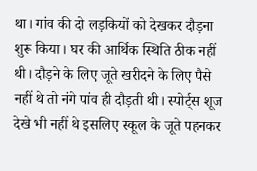था। गांव की दो लड़कियों को देखकर दौड़ना शुरू किया। घर की आर्थिक स्थिति ठीक नहीं थी। दौड़ने के लिए जूते खरीदने के लिए पैसे नहीं थे तो नंगे पांव ही दौड़ती थी। स्पोर्ट्स शूज देखे भी नहीं थे इसलिए स्कूल के जूते पहनकर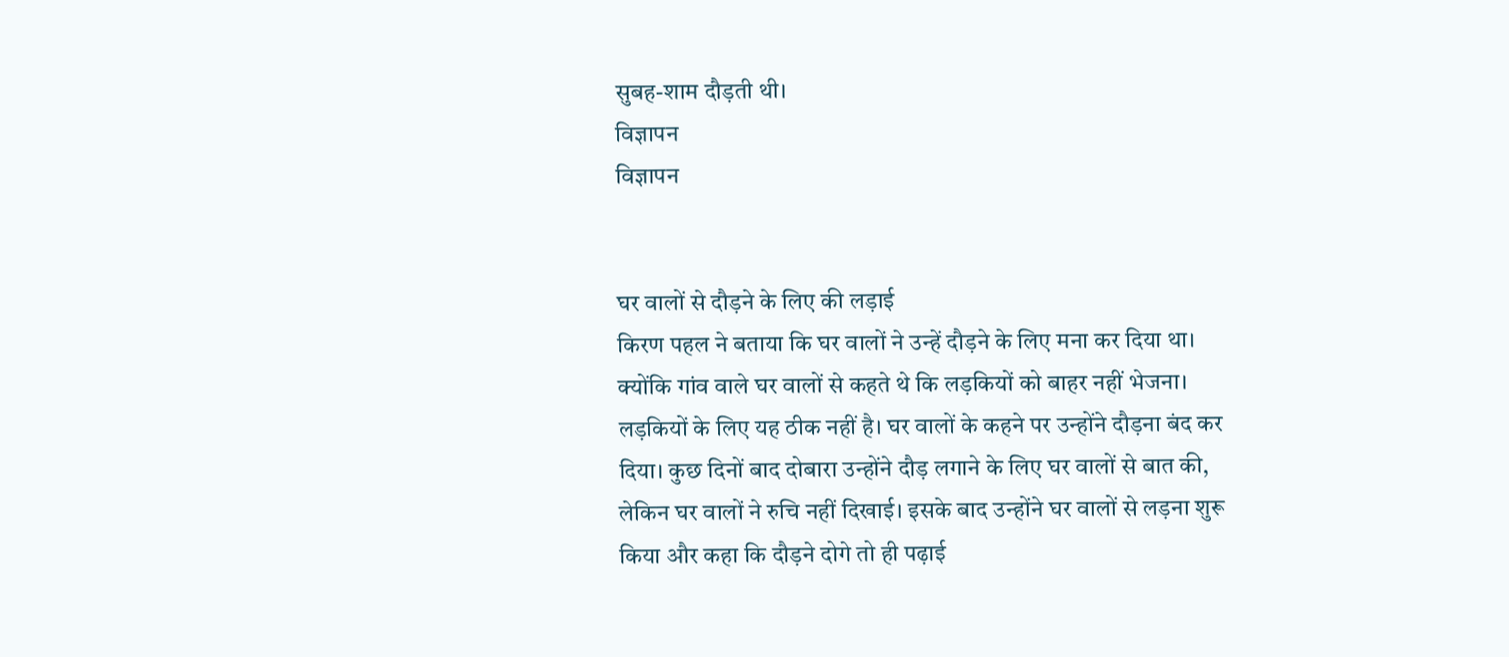सुबह-शाम दौड़ती थी।
विज्ञापन
विज्ञापन


घर वालों से दौड़ने के लिए की लड़ाई
किरण पहल ने बताया कि घर वालों ने उन्हें दौड़ने के लिए मना कर दिया था। क्योंकि गांव वाले घर वालों से कहते थे कि लड़कियों को बाहर नहीं भेजना। लड़कियों के लिए यह ठीक नहीं है। घर वालों के कहने पर उन्होंने दौड़ना बंद कर दिया। कुछ दिनों बाद दोबारा उन्होंने दौड़ लगाने के लिए घर वालों से बात की, लेकिन घर वालों ने रुचि नहीं दिखाई। इसके बाद उन्होंने घर वालों से लड़ना शुरू किया और कहा कि दौड़ने दोगे तो ही पढ़ाई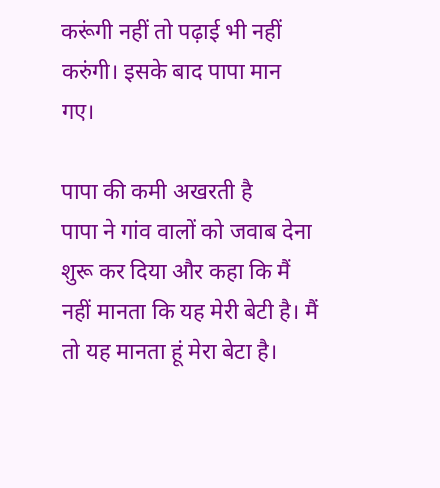करूंगी नहीं तो पढ़ाई भी नहीं करुंगी। इसके बाद पापा मान गए।

पापा की कमी अखरती है
पापा ने गांव वालों को जवाब देना शुरू कर दिया और कहा कि मैं नहीं मानता कि यह मेरी बेटी है। मैं तो यह मानता हूं मेरा बेटा है।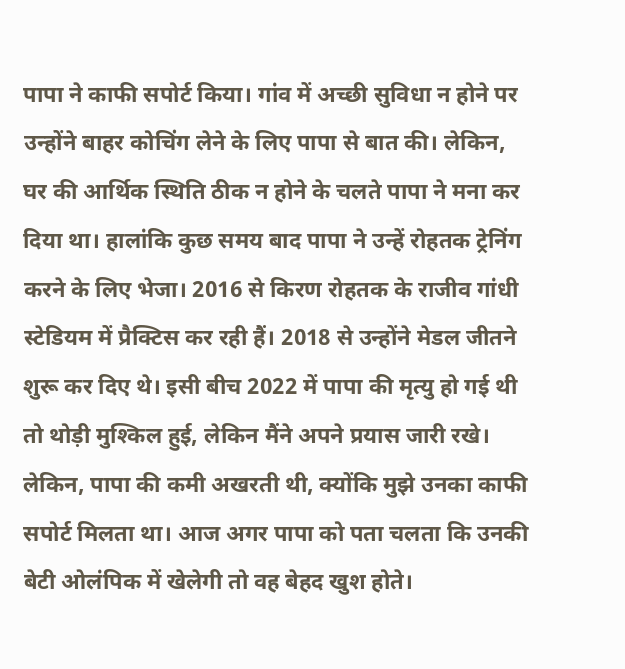पापा ने काफी सपोर्ट किया। गांव में अच्छी सुविधा न होने पर उन्होंने बाहर कोचिंग लेने के लिए पापा से बात की। लेकिन, घर की आर्थिक स्थिति ठीक न होने के चलते पापा ने मना कर दिया था। हालांकि कुछ समय बाद पापा ने उन्हें रोहतक ट्रेनिंग करने के लिए भेजा। 2016 से किरण रोहतक के राजीव गांधी स्टेडियम में प्रैक्टिस कर रही हैं। 2018 से उन्होंने मेडल जीतने शुरू कर दिए थे। इसी बीच 2022 में पापा की मृत्यु हो गई थी तो थोड़ी मुश्किल हुई, लेकिन मैंने अपने प्रयास जारी रखे। लेकिन, पापा की कमी अखरती थी, क्योंकि मुझे उनका काफी सपोर्ट मिलता था। आज अगर पापा को पता चलता कि उनकी बेटी ओलंपिक में खेलेगी तो वह बेहद खुश होते।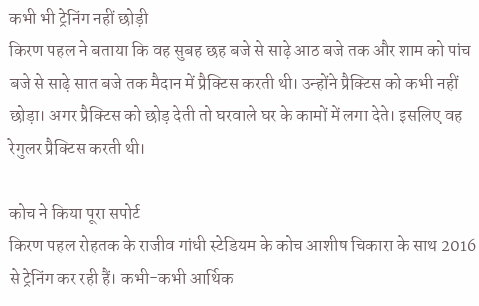कभी भी ट्रेनिंग नहीं छोड़ी
किरण पहल ने बताया कि वह सुबह छह बजे से साढ़े आठ बजे तक और शाम को पांच बजे से साढ़े सात बजे तक मैदान में प्रैक्टिस करती थी। उन्होंने प्रैक्टिस को कभी नहीं छोड़ा। अगर प्रैक्टिस को छोड़ देती तो घरवाले घर के कामों में लगा देते। इसलिए वह रेगुलर प्रैक्टिस करती थी।

कोच ने किया पूरा सपोर्ट
किरण पहल रोहतक के राजीव गांधी स्टेडियम के कोच आशीष चिकारा के साथ 2016 से ट्रेनिंग कर रही हैं। कभी-कभी आर्थिक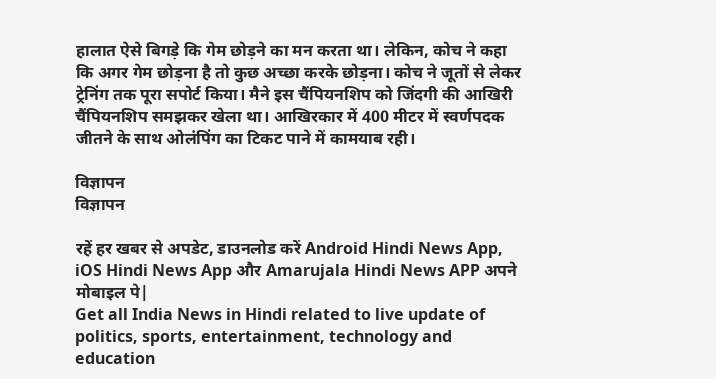हालात ऐसे बिगड़े कि गेम छोड़ने का मन करता था। लेकिन, कोच ने कहा कि अगर गेम छोड़ना है तो कुछ अच्छा करके छोड़ना। कोच ने जूतों से लेकर ट्रेनिंग तक पूरा सपोर्ट किया। मैने इस चैंपियनशिप को जिंदगी की आखिरी चैंपियनशिप समझकर खेला था। आखिरकार में 400 मीटर में स्वर्णपदक जीतने के साथ ओलंपिंग का टिकट पाने में कामयाब रही।

विज्ञापन
विज्ञापन

रहें हर खबर से अपडेट, डाउनलोड करें Android Hindi News App, iOS Hindi News App और Amarujala Hindi News APP अपने मोबाइल पे|
Get all India News in Hindi related to live update of politics, sports, entertainment, technology and education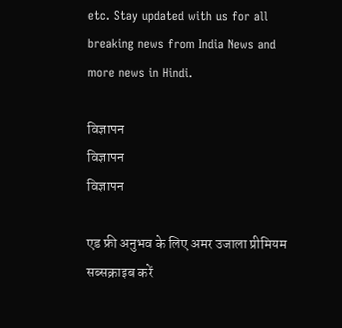etc. Stay updated with us for all breaking news from India News and more news in Hindi.

विज्ञापन
विज्ञापन
विज्ञापन

एड फ्री अनुभव के लिए अमर उजाला प्रीमियम सब्सक्राइब करें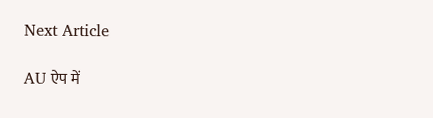Next Article

AU ऐप में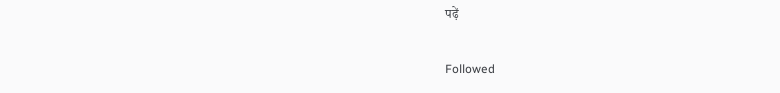पढ़ें

Followed